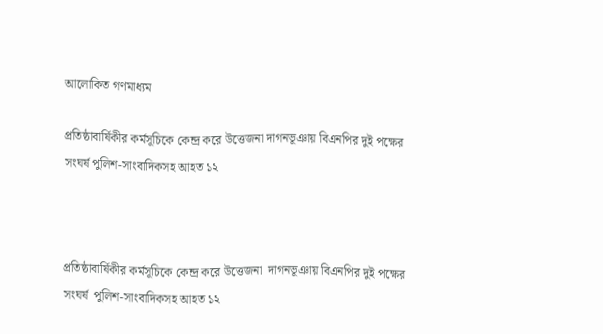আলোকিত গণমাধ্যম

প্রতিষ্ঠাবার্ষিকীর কর্মসূচিকে কেন্দ্র করে উত্তেজনা দাগনভূঞায় বিএনপির দুই পক্ষের সংঘর্ষ পুলিশ-সাংবাদিকসহ আহত ১২



প্রতিষ্ঠাবার্ষিকীর কর্মসূচিকে কেন্দ্র করে উত্তেজনা  দাগনভূঞায় বিএনপির দুই পক্ষের সংঘর্ষ  পুলিশ-সাংবাদিকসহ আহত ১২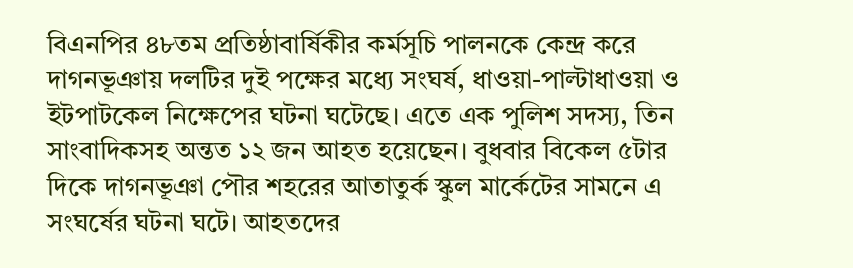বিএনপির ৪৮তম প্রতিষ্ঠাবার্ষিকীর কর্মসূচি পালনকে কেন্দ্র করে দাগনভূঞায় দলটির দুই পক্ষের মধ্যে সংঘর্ষ, ধাওয়া-পাল্টাধাওয়া ও ইটপাটকেল নিক্ষেপের ঘটনা ঘটেছে। এতে এক পুলিশ সদস্য, তিন সাংবাদিকসহ অন্তত ১২ জন আহত হয়েছেন। বুধবার বিকেল ৫টার দিকে দাগনভূঞা পৌর শহরের আতাতুর্ক স্কুল মার্কেটের সামনে এ সংঘর্ষের ঘটনা ঘটে। আহতদের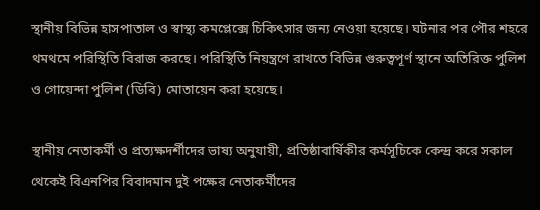স্থানীয় বিভিন্ন হাসপাতাল ও স্বাস্থ্য কমপ্লেক্সে চিকিৎসার জন্য নেওয়া হয়েছে। ঘটনার পর পৌর শহরে থমথমে পরিস্থিতি বিরাজ করছে। পরিস্থিতি নিয়ন্ত্রণে রাখতে বিভিন্ন গুরুত্বপূর্ণ স্থানে অতিরিক্ত পুলিশ ও গোয়েন্দা পুলিশ (ডিবি) মোতায়েন করা হয়েছে।

স্থানীয় নেতাকর্মী ও প্রত্যক্ষদর্শীদের ভাষ্য অনুযায়ী, প্রতিষ্ঠাবার্ষিকীর কর্মসূচিকে কেন্দ্র করে সকাল থেকেই বিএনপির বিবাদমান দুই পক্ষের নেতাকর্মীদের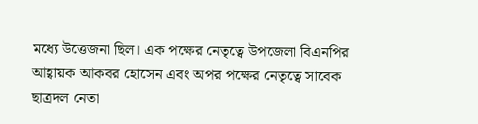মধ্যে উত্তেজনা ছিল। এক পক্ষের নেতৃত্বে উপজেলা বিএনপির আহ্বায়ক আকবর হোসেন এবং অপর পক্ষের নেতৃত্বে সাবেক ছাত্রদল নেতা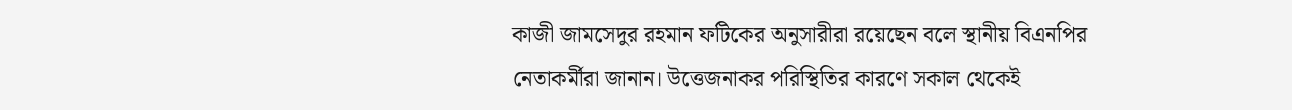কাজী জামসেদুর রহমান ফটিকের অনুসারীরা রয়েছেন বলে স্থানীয় বিএনপির নেতাকর্মীরা জানান। উত্তেজনাকর পরিস্থিতির কারণে সকাল থেকেই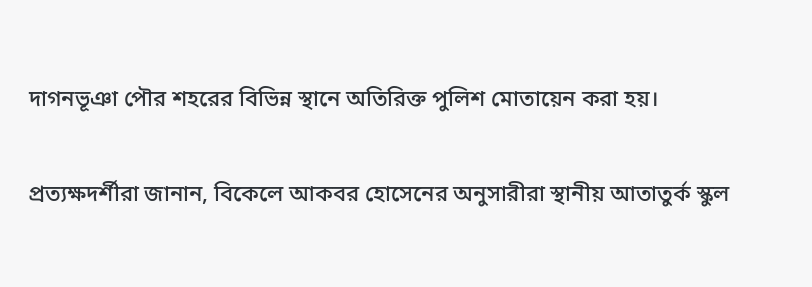দাগনভূঞা পৌর শহরের বিভিন্ন স্থানে অতিরিক্ত পুলিশ মোতায়েন করা হয়।

প্রত্যক্ষদর্শীরা জানান, বিকেলে আকবর হোসেনের অনুসারীরা স্থানীয় আতাতুর্ক স্কুল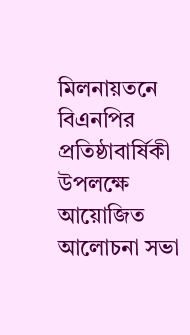মিলনায়তনে বিএনপির প্রতিষ্ঠাবার্ষিকী উপলক্ষে আয়োজিত আলোচনা সভা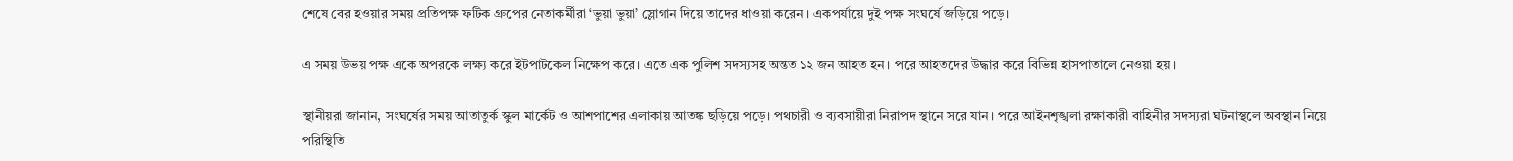শেষে বের হওয়ার সময় প্রতিপক্ষ ফটিক গ্রুপের নেতাকর্মীরা ‘ভুয়া ভুয়া’ স্লোগান দিয়ে তাদের ধাওয়া করেন। একপর্যায়ে দুই পক্ষ সংঘর্ষে জড়িয়ে পড়ে।

এ সময় উভয় পক্ষ একে অপরকে লক্ষ্য করে ইটপাটকেল নিক্ষেপ করে। এতে এক পুলিশ সদস্যসহ অন্তত ১২ জন আহত হন। পরে আহতদের উদ্ধার করে বিভিন্ন হাসপাতালে নেওয়া হয়।

স্থানীয়রা জানান, সংঘর্ষের সময় আতাতুর্ক স্কুল মার্কেট ও আশপাশের এলাকায় আতঙ্ক ছড়িয়ে পড়ে। পথচারী ও ব্যবসায়ীরা নিরাপদ স্থানে সরে যান। পরে আইনশৃঙ্খলা রক্ষাকারী বাহিনীর সদস্যরা ঘটনাস্থলে অবস্থান নিয়ে পরিস্থিতি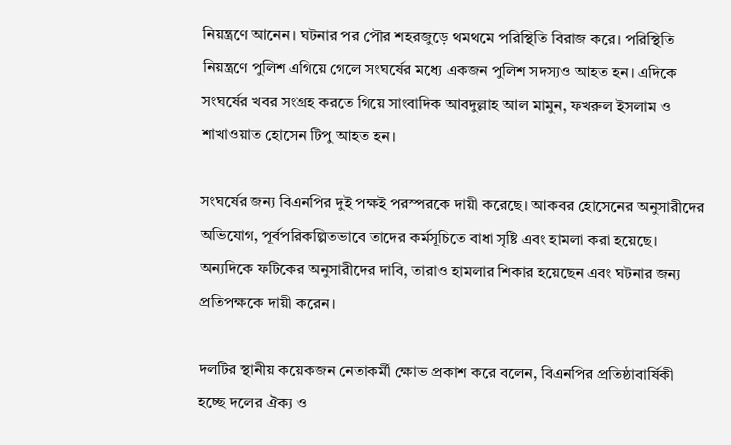নিয়ন্ত্রণে আনেন। ঘটনার পর পৌর শহরজুড়ে থমথমে পরিস্থিতি বিরাজ করে। পরিস্থিতি নিয়ন্ত্রণে পুলিশ এগিয়ে গেলে সংঘর্ষের মধ্যে একজন পুলিশ সদস্যও আহত হন। এদিকে সংঘর্ষের খবর সংগ্রহ করতে গিয়ে সাংবাদিক আবদুল্লাহ আল মামুন, ফখরুল ইসলাম ও শাখাওয়াত হোসেন টিপু আহত হন।

সংঘর্ষের জন্য বিএনপির দুই পক্ষই পরস্পরকে দায়ী করেছে। আকবর হোসেনের অনুসারীদের অভিযোগ, পূর্বপরিকল্পিতভাবে তাদের কর্মসূচিতে বাধা সৃষ্টি এবং হামলা করা হয়েছে। অন্যদিকে ফটিকের অনুসারীদের দাবি, তারাও হামলার শিকার হয়েছেন এবং ঘটনার জন্য প্রতিপক্ষকে দায়ী করেন।

দলটির স্থানীয় কয়েকজন নেতাকর্মী ক্ষোভ প্রকাশ করে বলেন, বিএনপির প্রতিষ্ঠাবার্ষিকী হচ্ছে দলের ঐক্য ও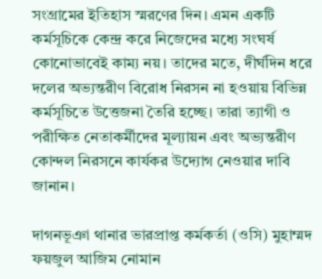সংগ্রামের ইতিহাস স্মরণের দিন। এমন একটি কর্মসূচিকে কেন্দ্র করে নিজেদের মধ্যে সংঘর্ষ কোনোভাবেই কাম্য নয়। তাদের মতে, দীর্ঘদিন ধরে দলের অভ্যন্তরীণ বিরোধ নিরসন না হওয়ায় বিভিন্ন কর্মসূচিতে উত্তেজনা তৈরি হচ্ছে। তারা ত্যাগী ও পরীক্ষিত নেতাকর্মীদের মূল্যায়ন এবং অভ্যন্তরীণ কোন্দল নিরসনে কার্যকর উদ্যোগ নেওয়ার দাবি জানান।

দাগনভূঞা থানার ভারপ্রাপ্ত কর্মকর্তা (ওসি) মুহাম্মদ ফয়জুল আজিম নোমান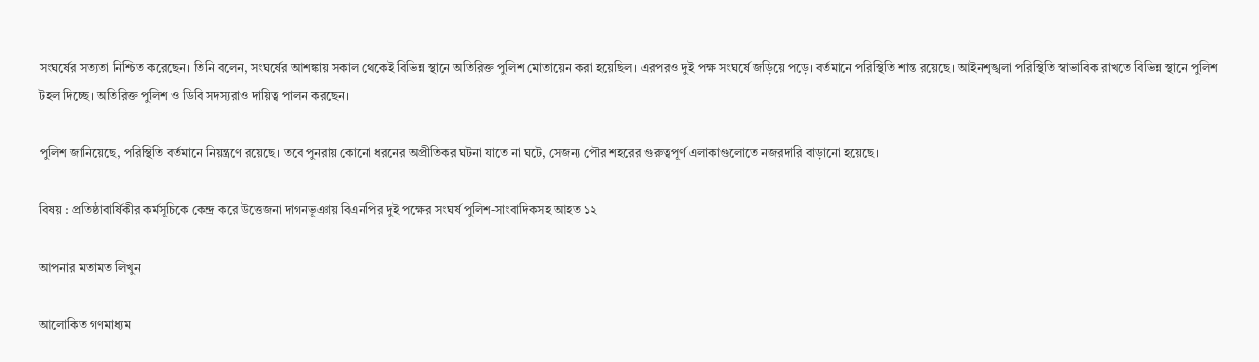সংঘর্ষের সত্যতা নিশ্চিত করেছেন। তিনি বলেন, সংঘর্ষের আশঙ্কায় সকাল থেকেই বিভিন্ন স্থানে অতিরিক্ত পুলিশ মোতায়েন করা হয়েছিল। এরপরও দুই পক্ষ সংঘর্ষে জড়িয়ে পড়ে। বর্তমানে পরিস্থিতি শান্ত রয়েছে। আইনশৃঙ্খলা পরিস্থিতি স্বাভাবিক রাখতে বিভিন্ন স্থানে পুলিশ টহল দিচ্ছে। অতিরিক্ত পুলিশ ও ডিবি সদস্যরাও দায়িত্ব পালন করছেন।

পুলিশ জানিয়েছে, পরিস্থিতি বর্তমানে নিয়ন্ত্রণে রয়েছে। তবে পুনরায় কোনো ধরনের অপ্রীতিকর ঘটনা যাতে না ঘটে, সেজন্য পৌর শহরের গুরুত্বপূর্ণ এলাকাগুলোতে নজরদারি বাড়ানো হয়েছে।

বিষয় : প্রতিষ্ঠাবার্ষিকীর কর্মসূচিকে কেন্দ্র করে উত্তেজনা দাগনভূঞায় বিএনপির দুই পক্ষের সংঘর্ষ পুলিশ-সাংবাদিকসহ আহত ১২

আপনার মতামত লিখুন

আলোকিত গণমাধ্যম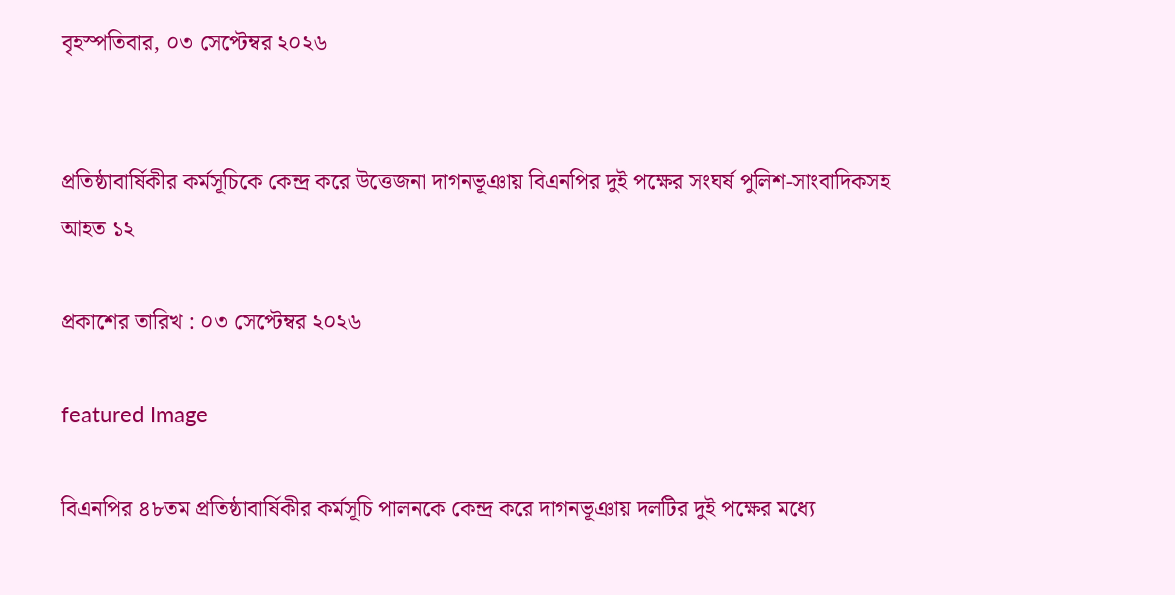বৃহস্পতিবার, ০৩ সেপ্টেম্বর ২০২৬


প্রতিষ্ঠাবার্ষিকীর কর্মসূচিকে কেন্দ্র করে উত্তেজনা দাগনভূঞায় বিএনপির দুই পক্ষের সংঘর্ষ পুলিশ-সাংবাদিকসহ আহত ১২

প্রকাশের তারিখ : ০৩ সেপ্টেম্বর ২০২৬

featured Image

বিএনপির ৪৮তম প্রতিষ্ঠাবার্ষিকীর কর্মসূচি পালনকে কেন্দ্র করে দাগনভূঞায় দলটির দুই পক্ষের মধ্যে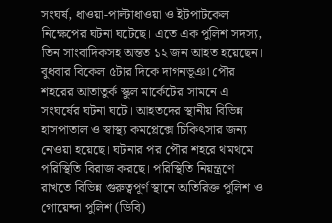সংঘর্ষ, ধাওয়া-পাল্টাধাওয়া ও ইটপাটকেল নিক্ষেপের ঘটনা ঘটেছে। এতে এক পুলিশ সদস্য, তিন সাংবাদিকসহ অন্তত ১২ জন আহত হয়েছেন। বুধবার বিকেল ৫টার দিকে দাগনভূঞা পৌর শহরের আতাতুর্ক স্কুল মার্কেটের সামনে এ সংঘর্ষের ঘটনা ঘটে। আহতদের স্থানীয় বিভিন্ন হাসপাতাল ও স্বাস্থ্য কমপ্লেক্সে চিকিৎসার জন্য নেওয়া হয়েছে। ঘটনার পর পৌর শহরে থমথমে পরিস্থিতি বিরাজ করছে। পরিস্থিতি নিয়ন্ত্রণে রাখতে বিভিন্ন গুরুত্বপূর্ণ স্থানে অতিরিক্ত পুলিশ ও গোয়েন্দা পুলিশ (ডিবি)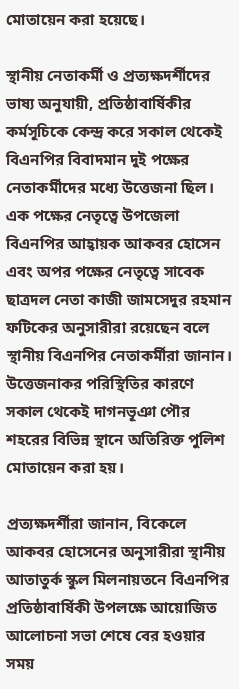মোতায়েন করা হয়েছে।

স্থানীয় নেতাকর্মী ও প্রত্যক্ষদর্শীদের ভাষ্য অনুযায়ী, প্রতিষ্ঠাবার্ষিকীর কর্মসূচিকে কেন্দ্র করে সকাল থেকেই বিএনপির বিবাদমান দুই পক্ষের নেতাকর্মীদের মধ্যে উত্তেজনা ছিল। এক পক্ষের নেতৃত্বে উপজেলা বিএনপির আহ্বায়ক আকবর হোসেন এবং অপর পক্ষের নেতৃত্বে সাবেক ছাত্রদল নেতা কাজী জামসেদুর রহমান ফটিকের অনুসারীরা রয়েছেন বলে স্থানীয় বিএনপির নেতাকর্মীরা জানান। উত্তেজনাকর পরিস্থিতির কারণে সকাল থেকেই দাগনভূঞা পৌর শহরের বিভিন্ন স্থানে অতিরিক্ত পুলিশ মোতায়েন করা হয়।

প্রত্যক্ষদর্শীরা জানান, বিকেলে আকবর হোসেনের অনুসারীরা স্থানীয় আতাতুর্ক স্কুল মিলনায়তনে বিএনপির প্রতিষ্ঠাবার্ষিকী উপলক্ষে আয়োজিত আলোচনা সভা শেষে বের হওয়ার সময়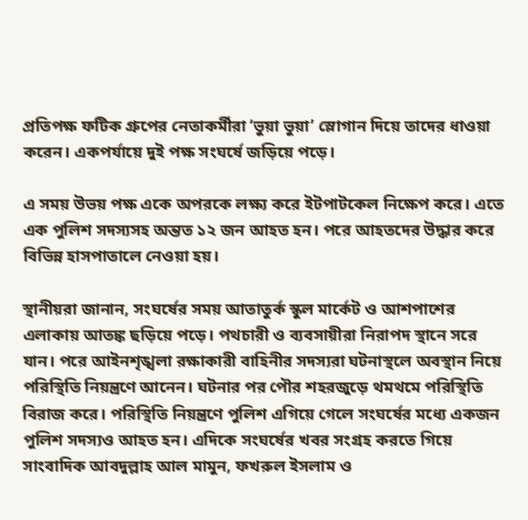প্রতিপক্ষ ফটিক গ্রুপের নেতাকর্মীরা ‘ভুয়া ভুয়া’ স্লোগান দিয়ে তাদের ধাওয়া করেন। একপর্যায়ে দুই পক্ষ সংঘর্ষে জড়িয়ে পড়ে।

এ সময় উভয় পক্ষ একে অপরকে লক্ষ্য করে ইটপাটকেল নিক্ষেপ করে। এতে এক পুলিশ সদস্যসহ অন্তত ১২ জন আহত হন। পরে আহতদের উদ্ধার করে বিভিন্ন হাসপাতালে নেওয়া হয়।

স্থানীয়রা জানান, সংঘর্ষের সময় আতাতুর্ক স্কুল মার্কেট ও আশপাশের এলাকায় আতঙ্ক ছড়িয়ে পড়ে। পথচারী ও ব্যবসায়ীরা নিরাপদ স্থানে সরে যান। পরে আইনশৃঙ্খলা রক্ষাকারী বাহিনীর সদস্যরা ঘটনাস্থলে অবস্থান নিয়ে পরিস্থিতি নিয়ন্ত্রণে আনেন। ঘটনার পর পৌর শহরজুড়ে থমথমে পরিস্থিতি বিরাজ করে। পরিস্থিতি নিয়ন্ত্রণে পুলিশ এগিয়ে গেলে সংঘর্ষের মধ্যে একজন পুলিশ সদস্যও আহত হন। এদিকে সংঘর্ষের খবর সংগ্রহ করতে গিয়ে সাংবাদিক আবদুল্লাহ আল মামুন, ফখরুল ইসলাম ও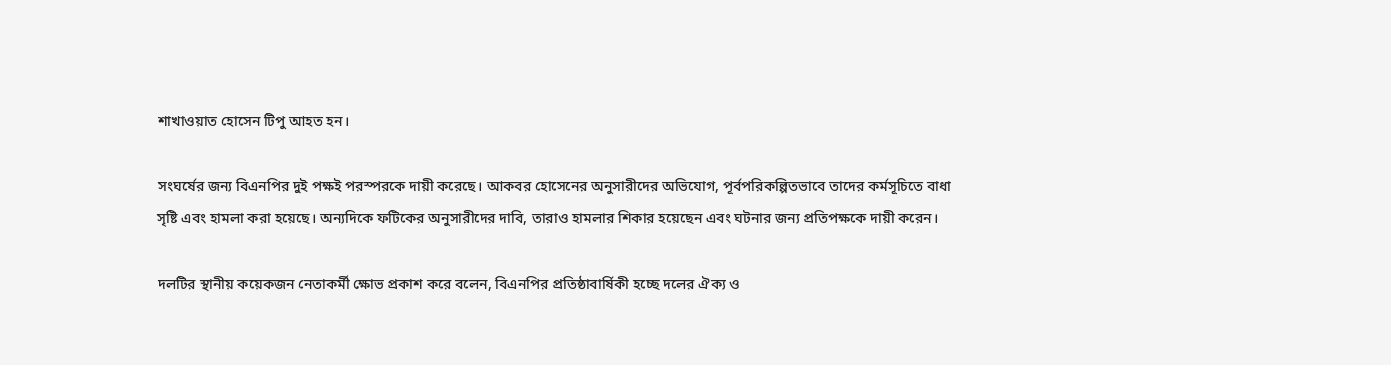শাখাওয়াত হোসেন টিপু আহত হন।

সংঘর্ষের জন্য বিএনপির দুই পক্ষই পরস্পরকে দায়ী করেছে। আকবর হোসেনের অনুসারীদের অভিযোগ, পূর্বপরিকল্পিতভাবে তাদের কর্মসূচিতে বাধা সৃষ্টি এবং হামলা করা হয়েছে। অন্যদিকে ফটিকের অনুসারীদের দাবি, তারাও হামলার শিকার হয়েছেন এবং ঘটনার জন্য প্রতিপক্ষকে দায়ী করেন।

দলটির স্থানীয় কয়েকজন নেতাকর্মী ক্ষোভ প্রকাশ করে বলেন, বিএনপির প্রতিষ্ঠাবার্ষিকী হচ্ছে দলের ঐক্য ও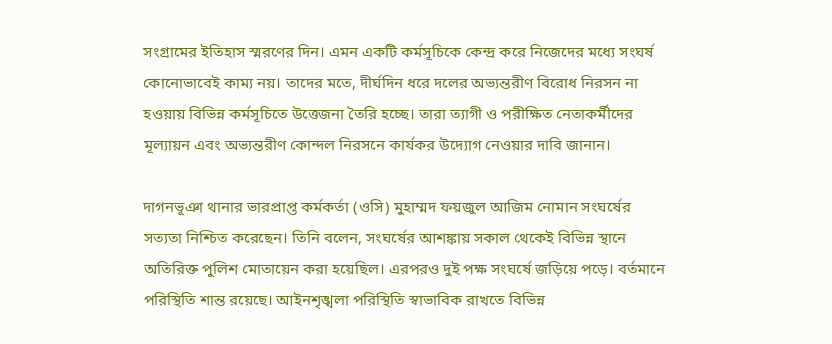সংগ্রামের ইতিহাস স্মরণের দিন। এমন একটি কর্মসূচিকে কেন্দ্র করে নিজেদের মধ্যে সংঘর্ষ কোনোভাবেই কাম্য নয়। তাদের মতে, দীর্ঘদিন ধরে দলের অভ্যন্তরীণ বিরোধ নিরসন না হওয়ায় বিভিন্ন কর্মসূচিতে উত্তেজনা তৈরি হচ্ছে। তারা ত্যাগী ও পরীক্ষিত নেতাকর্মীদের মূল্যায়ন এবং অভ্যন্তরীণ কোন্দল নিরসনে কার্যকর উদ্যোগ নেওয়ার দাবি জানান।

দাগনভূঞা থানার ভারপ্রাপ্ত কর্মকর্তা (ওসি) মুহাম্মদ ফয়জুল আজিম নোমান সংঘর্ষের সত্যতা নিশ্চিত করেছেন। তিনি বলেন, সংঘর্ষের আশঙ্কায় সকাল থেকেই বিভিন্ন স্থানে অতিরিক্ত পুলিশ মোতায়েন করা হয়েছিল। এরপরও দুই পক্ষ সংঘর্ষে জড়িয়ে পড়ে। বর্তমানে পরিস্থিতি শান্ত রয়েছে। আইনশৃঙ্খলা পরিস্থিতি স্বাভাবিক রাখতে বিভিন্ন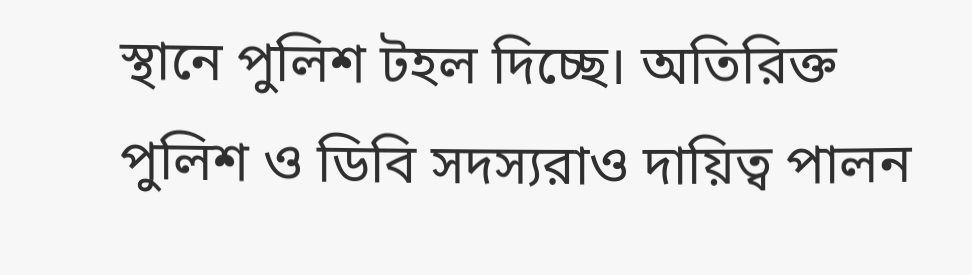স্থানে পুলিশ টহল দিচ্ছে। অতিরিক্ত পুলিশ ও ডিবি সদস্যরাও দায়িত্ব পালন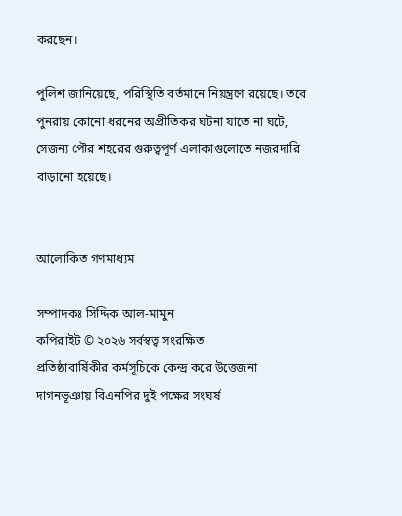করছেন।

পুলিশ জানিয়েছে, পরিস্থিতি বর্তমানে নিয়ন্ত্রণে রয়েছে। তবে পুনরায় কোনো ধরনের অপ্রীতিকর ঘটনা যাতে না ঘটে, সেজন্য পৌর শহরের গুরুত্বপূর্ণ এলাকাগুলোতে নজরদারি বাড়ানো হয়েছে।


আলোকিত গণমাধ্যম

সম্পাদকঃ সিদ্দিক আল-মামুন
কপিরাইট © ২০২৬ সর্বস্বত্ব সংরক্ষিত
প্রতিষ্ঠাবার্ষিকীর কর্মসূচিকে কেন্দ্র করে উত্তেজনা দাগনভূঞায় বিএনপির দুই পক্ষের সংঘর্ষ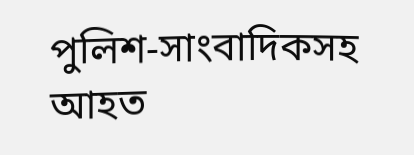পুলিশ-সাংবাদিকসহ আহত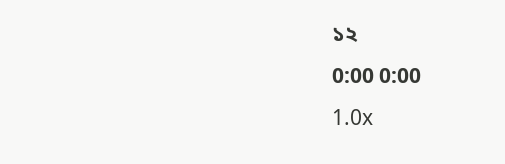১২
0:00 0:00
1.0x